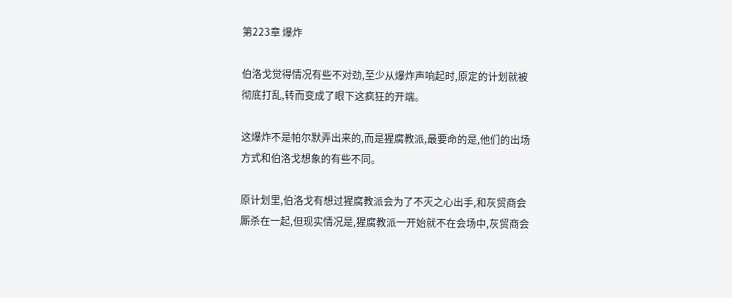第223章 爆炸

伯洛戈觉得情况有些不对劲,至少从爆炸声响起时,原定的计划就被彻底打乱,转而变成了眼下这疯狂的开端。

这爆炸不是帕尔默弄出来的,而是猩腐教派,最要命的是,他们的出场方式和伯洛戈想象的有些不同。

原计划里,伯洛戈有想过猩腐教派会为了不灭之心出手,和灰贸商会厮杀在一起,但现实情况是,猩腐教派一开始就不在会场中,灰贸商会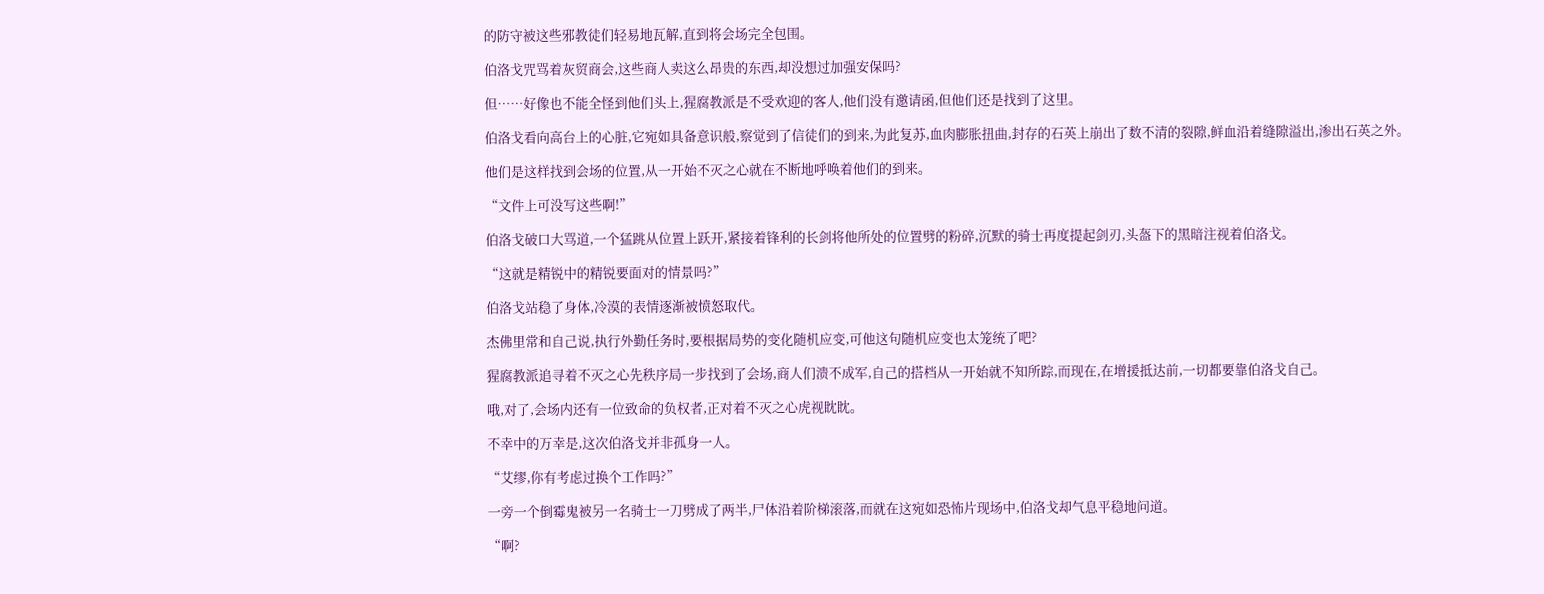的防守被这些邪教徒们轻易地瓦解,直到将会场完全包围。

伯洛戈咒骂着灰贸商会,这些商人卖这么昂贵的东西,却没想过加强安保吗?

但……好像也不能全怪到他们头上,猩腐教派是不受欢迎的客人,他们没有邀请函,但他们还是找到了这里。

伯洛戈看向高台上的心脏,它宛如具备意识般,察觉到了信徒们的到来,为此复苏,血肉膨胀扭曲,封存的石英上崩出了数不清的裂隙,鲜血沿着缝隙溢出,渗出石英之外。

他们是这样找到会场的位置,从一开始不灭之心就在不断地呼唤着他们的到来。

“文件上可没写这些啊!”

伯洛戈破口大骂道,一个猛跳从位置上跃开,紧接着锋利的长剑将他所处的位置劈的粉碎,沉默的骑士再度提起剑刃,头盔下的黑暗注视着伯洛戈。

“这就是精锐中的精锐要面对的情景吗?”

伯洛戈站稳了身体,冷漠的表情逐渐被愤怒取代。

杰佛里常和自己说,执行外勤任务时,要根据局势的变化随机应变,可他这句随机应变也太笼统了吧?

猩腐教派追寻着不灭之心先秩序局一步找到了会场,商人们溃不成军,自己的搭档从一开始就不知所踪,而现在,在增援抵达前,一切都要靠伯洛戈自己。

哦,对了,会场内还有一位致命的负权者,正对着不灭之心虎视眈眈。

不幸中的万幸是,这次伯洛戈并非孤身一人。

“艾缪,你有考虑过换个工作吗?”

一旁一个倒霉鬼被另一名骑士一刀劈成了两半,尸体沿着阶梯滚落,而就在这宛如恐怖片现场中,伯洛戈却气息平稳地问道。

“啊?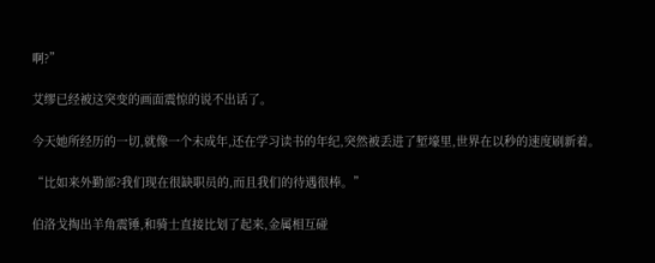啊?”

艾缪已经被这突变的画面震惊的说不出话了。

今天她所经历的一切,就像一个未成年,还在学习读书的年纪,突然被丢进了堑壕里,世界在以秒的速度刷新着。

“比如来外勤部?我们现在很缺职员的,而且我们的待遇很棒。”

伯洛戈掏出羊角震锤,和骑士直接比划了起来,金属相互碰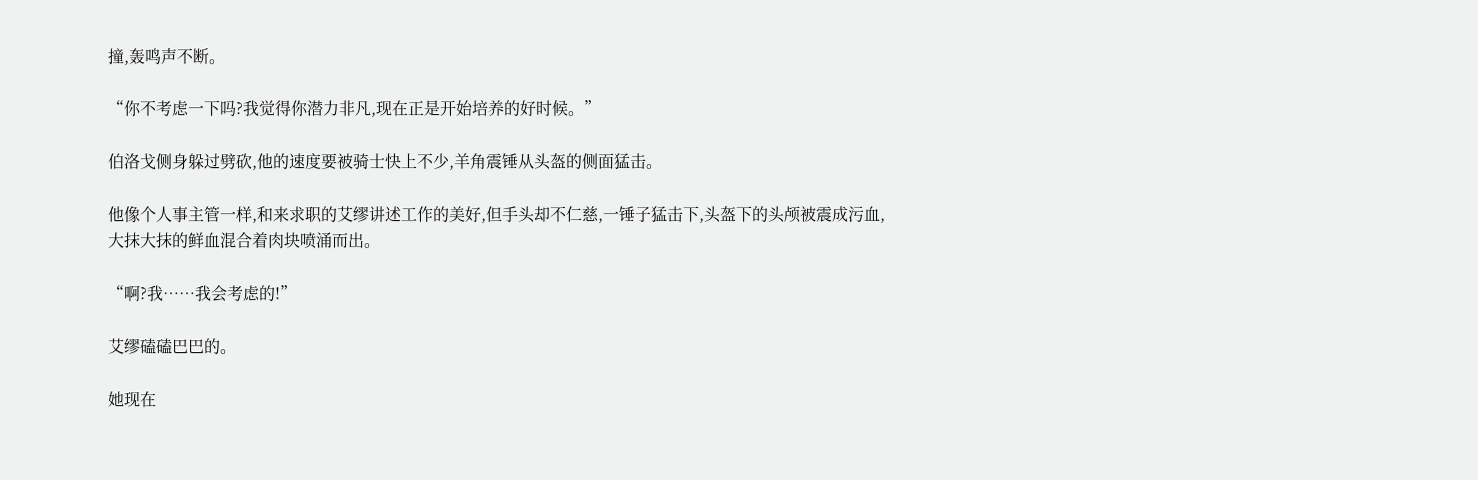撞,轰鸣声不断。

“你不考虑一下吗?我觉得你潜力非凡,现在正是开始培养的好时候。”

伯洛戈侧身躲过劈砍,他的速度要被骑士快上不少,羊角震锤从头盔的侧面猛击。

他像个人事主管一样,和来求职的艾缪讲述工作的美好,但手头却不仁慈,一锤子猛击下,头盔下的头颅被震成污血,大抹大抹的鲜血混合着肉块喷涌而出。

“啊?我……我会考虑的!”

艾缪磕磕巴巴的。

她现在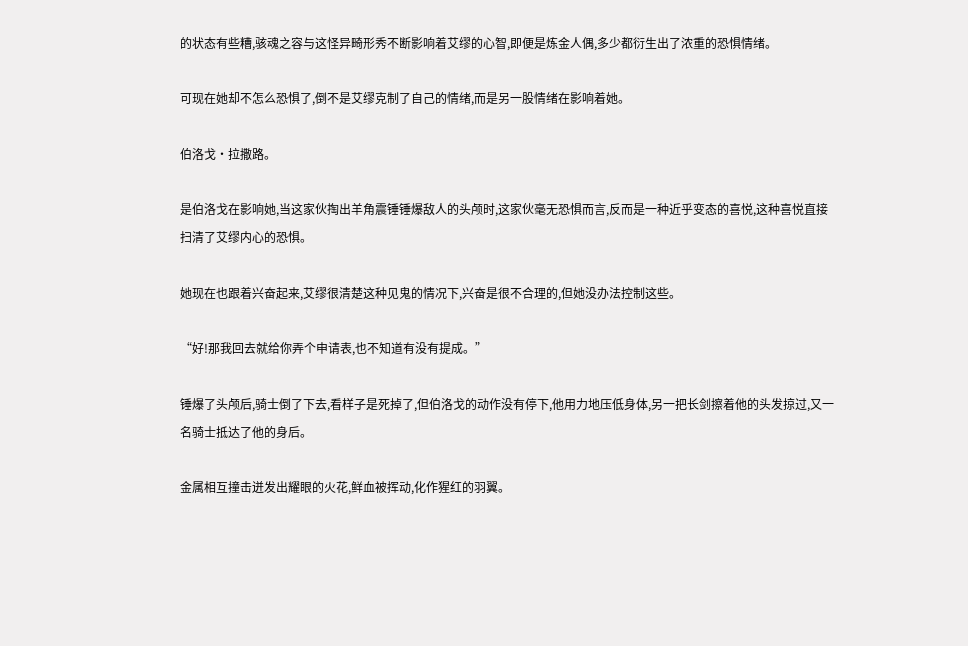的状态有些糟,骇魂之容与这怪异畸形秀不断影响着艾缪的心智,即便是炼金人偶,多少都衍生出了浓重的恐惧情绪。

可现在她却不怎么恐惧了,倒不是艾缪克制了自己的情绪,而是另一股情绪在影响着她。

伯洛戈·拉撒路。

是伯洛戈在影响她,当这家伙掏出羊角震锤锤爆敌人的头颅时,这家伙毫无恐惧而言,反而是一种近乎变态的喜悦,这种喜悦直接扫清了艾缪内心的恐惧。

她现在也跟着兴奋起来,艾缪很清楚这种见鬼的情况下,兴奋是很不合理的,但她没办法控制这些。

“好!那我回去就给你弄个申请表,也不知道有没有提成。”

锤爆了头颅后,骑士倒了下去,看样子是死掉了,但伯洛戈的动作没有停下,他用力地压低身体,另一把长剑擦着他的头发掠过,又一名骑士抵达了他的身后。

金属相互撞击迸发出耀眼的火花,鲜血被挥动,化作猩红的羽翼。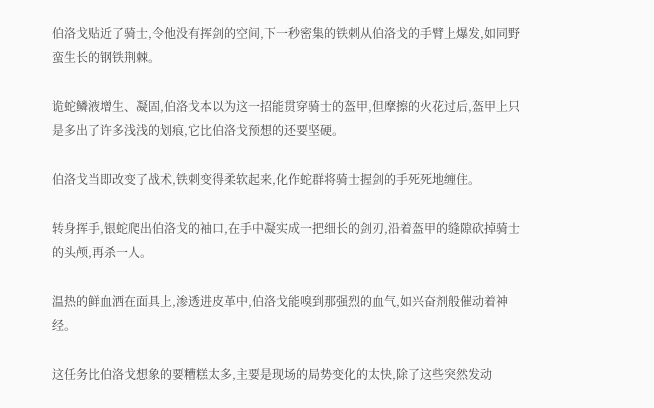伯洛戈贴近了骑士,令他没有挥剑的空间,下一秒密集的铁刺从伯洛戈的手臂上爆发,如同野蛮生长的钢铁荆棘。

诡蛇鳞液增生、凝固,伯洛戈本以为这一招能贯穿骑士的盔甲,但摩擦的火花过后,盔甲上只是多出了许多浅浅的划痕,它比伯洛戈预想的还要坚硬。

伯洛戈当即改变了战术,铁刺变得柔软起来,化作蛇群将骑士握剑的手死死地缠住。

转身挥手,银蛇爬出伯洛戈的袖口,在手中凝实成一把细长的剑刃,沿着盔甲的缝隙砍掉骑士的头颅,再杀一人。

温热的鲜血洒在面具上,渗透进皮革中,伯洛戈能嗅到那强烈的血气,如兴奋剂般催动着神经。

这任务比伯洛戈想象的要糟糕太多,主要是现场的局势变化的太快,除了这些突然发动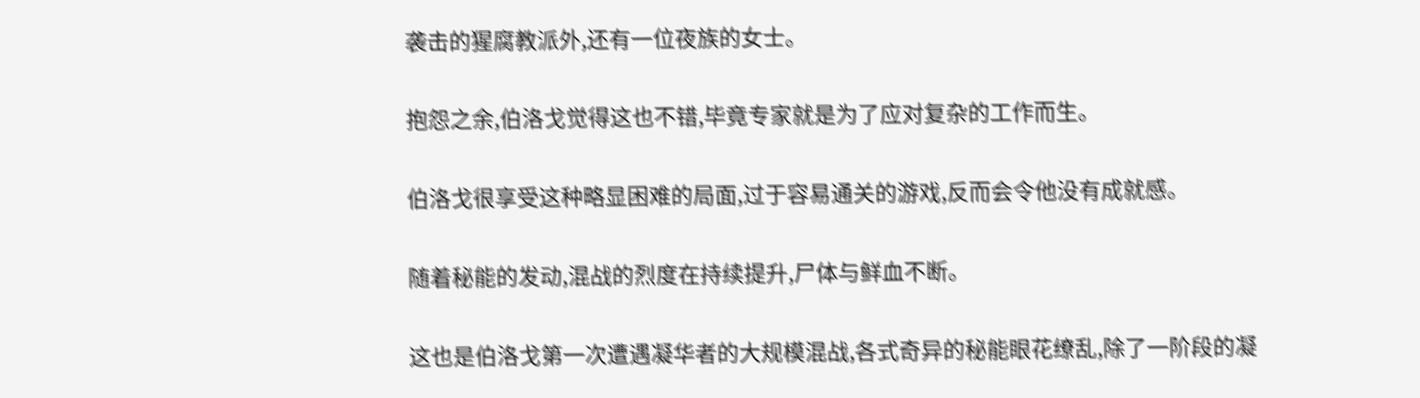袭击的猩腐教派外,还有一位夜族的女士。

抱怨之余,伯洛戈觉得这也不错,毕竟专家就是为了应对复杂的工作而生。

伯洛戈很享受这种略显困难的局面,过于容易通关的游戏,反而会令他没有成就感。

随着秘能的发动,混战的烈度在持续提升,尸体与鲜血不断。

这也是伯洛戈第一次遭遇凝华者的大规模混战,各式奇异的秘能眼花缭乱,除了一阶段的凝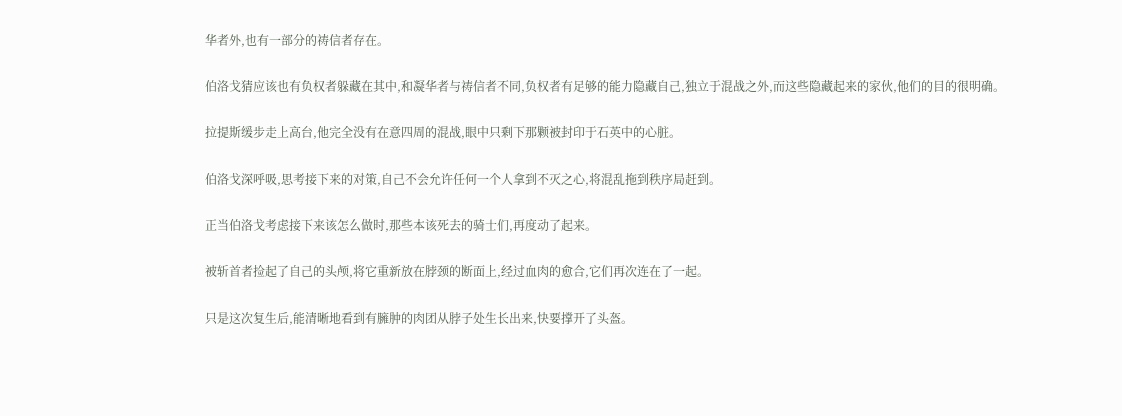华者外,也有一部分的祷信者存在。

伯洛戈猜应该也有负权者躲藏在其中,和凝华者与祷信者不同,负权者有足够的能力隐藏自己,独立于混战之外,而这些隐藏起来的家伙,他们的目的很明确。

拉提斯缓步走上高台,他完全没有在意四周的混战,眼中只剩下那颗被封印于石英中的心脏。

伯洛戈深呼吸,思考接下来的对策,自己不会允许任何一个人拿到不灭之心,将混乱拖到秩序局赶到。

正当伯洛戈考虑接下来该怎么做时,那些本该死去的骑士们,再度动了起来。

被斩首者捡起了自己的头颅,将它重新放在脖颈的断面上,经过血肉的愈合,它们再次连在了一起。

只是这次复生后,能清晰地看到有臃肿的肉团从脖子处生长出来,快要撑开了头盔。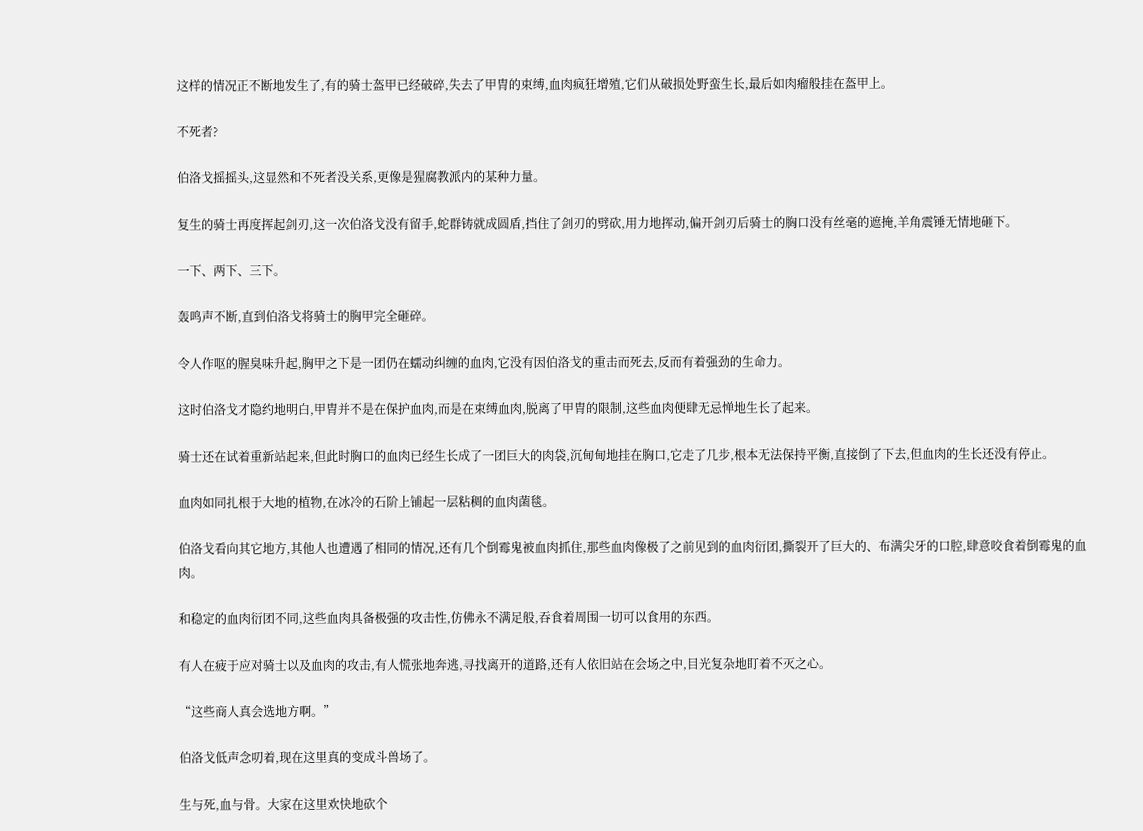这样的情况正不断地发生了,有的骑士盔甲已经破碎,失去了甲胄的束缚,血肉疯狂增殖,它们从破损处野蛮生长,最后如肉瘤般挂在盔甲上。

不死者?

伯洛戈摇摇头,这显然和不死者没关系,更像是猩腐教派内的某种力量。

复生的骑士再度挥起剑刃,这一次伯洛戈没有留手,蛇群铸就成圆盾,挡住了剑刃的劈砍,用力地挥动,偏开剑刃后骑士的胸口没有丝毫的遮掩,羊角震锤无情地砸下。

一下、两下、三下。

轰鸣声不断,直到伯洛戈将骑士的胸甲完全砸碎。

令人作呕的腥臭味升起,胸甲之下是一团仍在蠕动纠缠的血肉,它没有因伯洛戈的重击而死去,反而有着强劲的生命力。

这时伯洛戈才隐约地明白,甲胄并不是在保护血肉,而是在束缚血肉,脱离了甲胄的限制,这些血肉便肆无忌惮地生长了起来。

骑士还在试着重新站起来,但此时胸口的血肉已经生长成了一团巨大的肉袋,沉甸甸地挂在胸口,它走了几步,根本无法保持平衡,直接倒了下去,但血肉的生长还没有停止。

血肉如同扎根于大地的植物,在冰冷的石阶上铺起一层粘稠的血肉菌毯。

伯洛戈看向其它地方,其他人也遭遇了相同的情况,还有几个倒霉鬼被血肉抓住,那些血肉像极了之前见到的血肉衍团,撕裂开了巨大的、布满尖牙的口腔,肆意咬食着倒霉鬼的血肉。

和稳定的血肉衍团不同,这些血肉具备极强的攻击性,仿佛永不满足般,吞食着周围一切可以食用的东西。

有人在疲于应对骑士以及血肉的攻击,有人慌张地奔逃,寻找离开的道路,还有人依旧站在会场之中,目光复杂地盯着不灭之心。

“这些商人真会选地方啊。”

伯洛戈低声念叨着,现在这里真的变成斗兽场了。

生与死,血与骨。大家在这里欢快地砍个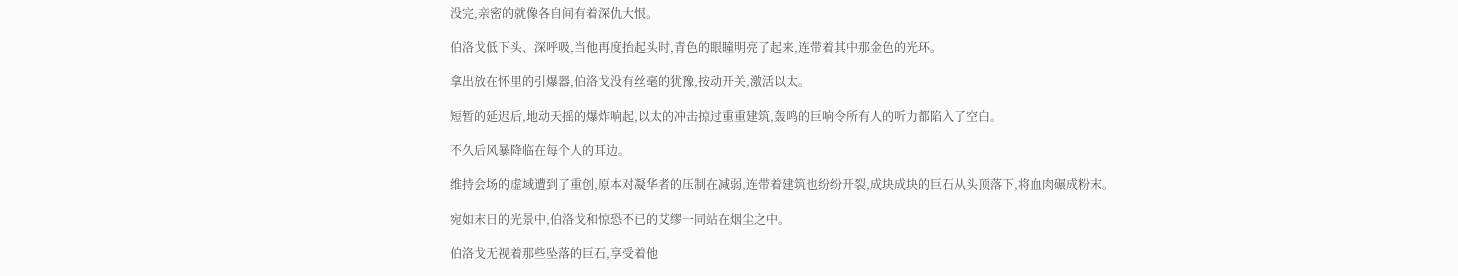没完,亲密的就像各自间有着深仇大恨。

伯洛戈低下头、深呼吸,当他再度抬起头时,青色的眼瞳明亮了起来,连带着其中那金色的光环。

拿出放在怀里的引爆器,伯洛戈没有丝毫的犹豫,按动开关,激活以太。

短暂的延迟后,地动天摇的爆炸响起,以太的冲击掠过重重建筑,轰鸣的巨响令所有人的听力都陷入了空白。

不久后风暴降临在每个人的耳边。

维持会场的虚域遭到了重创,原本对凝华者的压制在减弱,连带着建筑也纷纷开裂,成块成块的巨石从头顶落下,将血肉碾成粉末。

宛如末日的光景中,伯洛戈和惊恐不已的艾缪一同站在烟尘之中。

伯洛戈无视着那些坠落的巨石,享受着他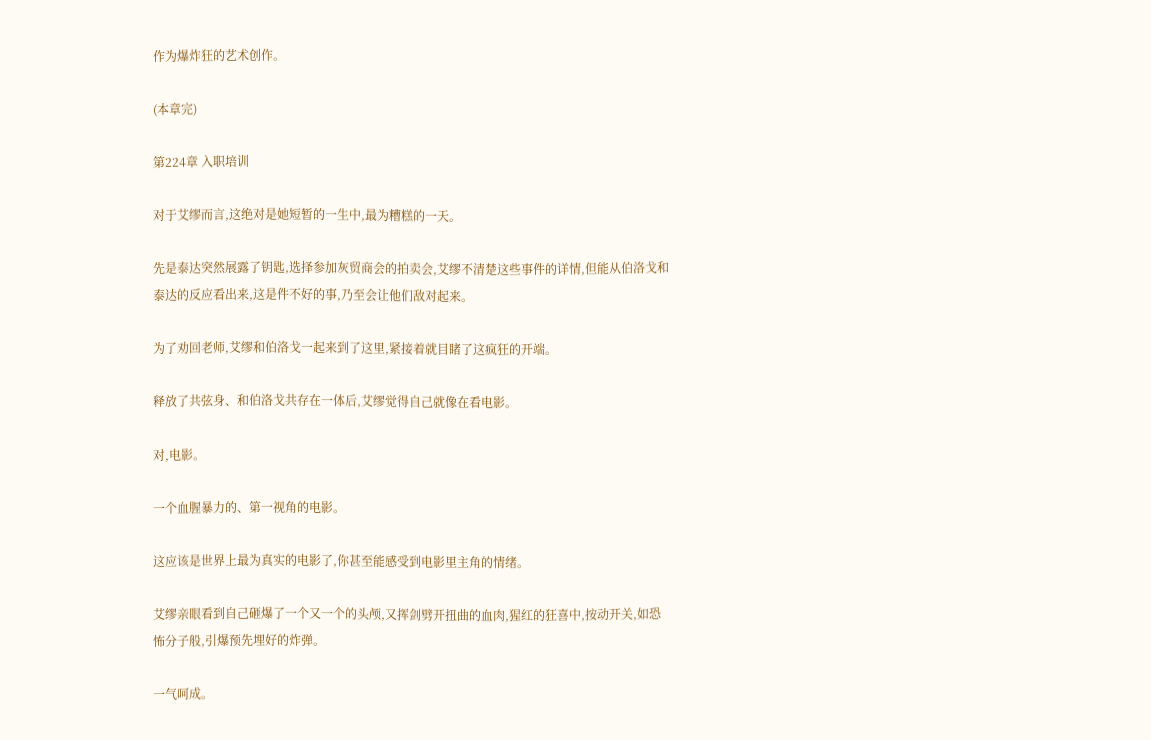作为爆炸狂的艺术创作。

(本章完)

第224章 入职培训

对于艾缪而言,这绝对是她短暂的一生中,最为糟糕的一天。

先是泰达突然展露了钥匙,选择参加灰贸商会的拍卖会,艾缪不清楚这些事件的详情,但能从伯洛戈和泰达的反应看出来,这是件不好的事,乃至会让他们敌对起来。

为了劝回老师,艾缪和伯洛戈一起来到了这里,紧接着就目睹了这疯狂的开端。

释放了共弦身、和伯洛戈共存在一体后,艾缪觉得自己就像在看电影。

对,电影。

一个血腥暴力的、第一视角的电影。

这应该是世界上最为真实的电影了,你甚至能感受到电影里主角的情绪。

艾缪亲眼看到自己砸爆了一个又一个的头颅,又挥剑劈开扭曲的血肉,猩红的狂喜中,按动开关,如恐怖分子般,引爆预先埋好的炸弹。

一气呵成。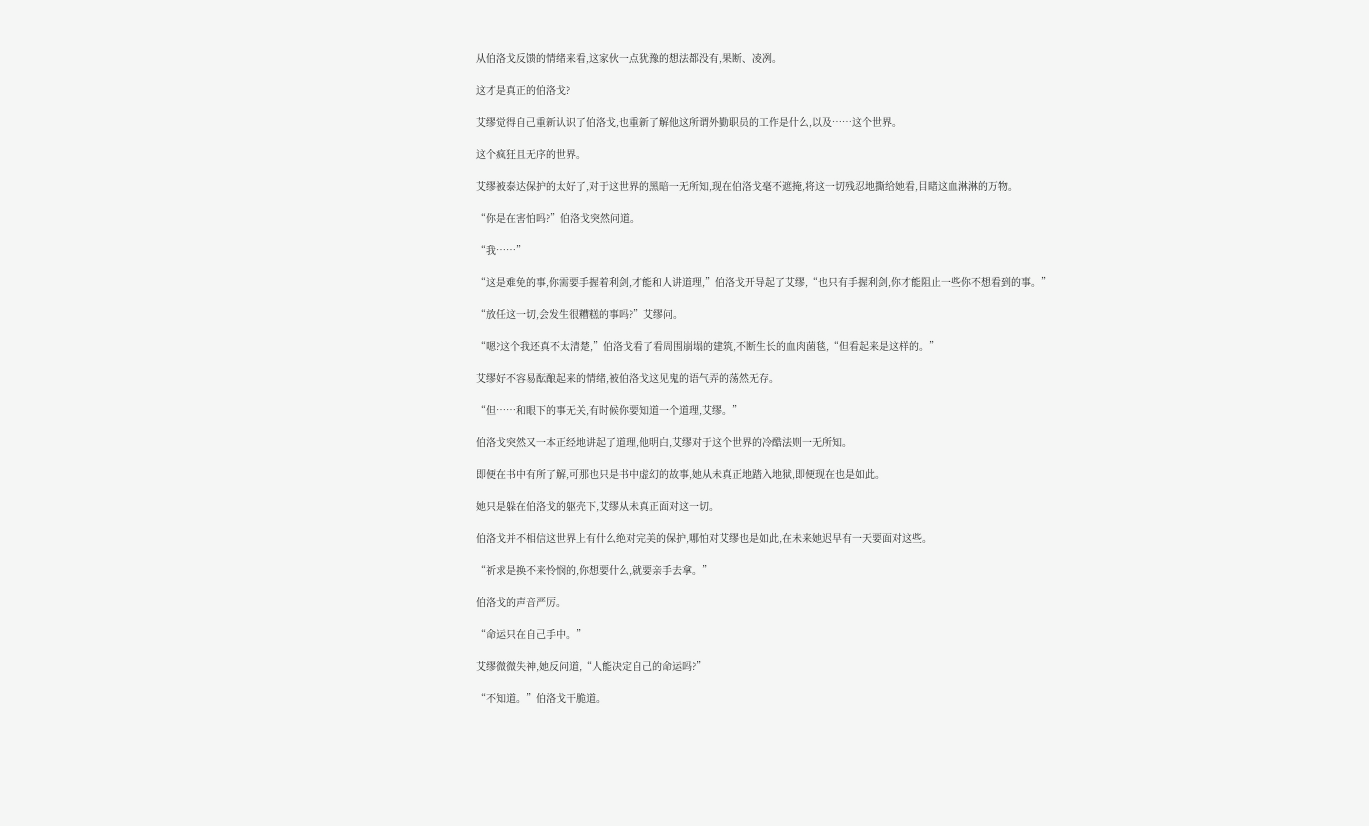从伯洛戈反馈的情绪来看,这家伙一点犹豫的想法都没有,果断、凌冽。

这才是真正的伯洛戈?

艾缪觉得自己重新认识了伯洛戈,也重新了解他这所谓外勤职员的工作是什么,以及……这个世界。

这个疯狂且无序的世界。

艾缪被泰达保护的太好了,对于这世界的黑暗一无所知,现在伯洛戈毫不遮掩,将这一切残忍地撕给她看,目睹这血淋淋的万物。

“你是在害怕吗?”伯洛戈突然问道。

“我……”

“这是难免的事,你需要手握着利剑,才能和人讲道理,”伯洛戈开导起了艾缪,“也只有手握利剑,你才能阻止一些你不想看到的事。”

“放任这一切,会发生很糟糕的事吗?”艾缪问。

“嗯?这个我还真不太清楚,”伯洛戈看了看周围崩塌的建筑,不断生长的血肉菌毯,“但看起来是这样的。”

艾缪好不容易酝酿起来的情绪,被伯洛戈这见鬼的语气弄的荡然无存。

“但……和眼下的事无关,有时候你要知道一个道理,艾缪。”

伯洛戈突然又一本正经地讲起了道理,他明白,艾缪对于这个世界的冷酷法则一无所知。

即便在书中有所了解,可那也只是书中虚幻的故事,她从未真正地踏入地狱,即便现在也是如此。

她只是躲在伯洛戈的躯壳下,艾缪从未真正面对这一切。

伯洛戈并不相信这世界上有什么绝对完美的保护,哪怕对艾缪也是如此,在未来她迟早有一天要面对这些。

“祈求是换不来怜悯的,你想要什么,就要亲手去拿。”

伯洛戈的声音严厉。

“命运只在自己手中。”

艾缪微微失神,她反问道,“人能决定自己的命运吗?”

“不知道。”伯洛戈干脆道。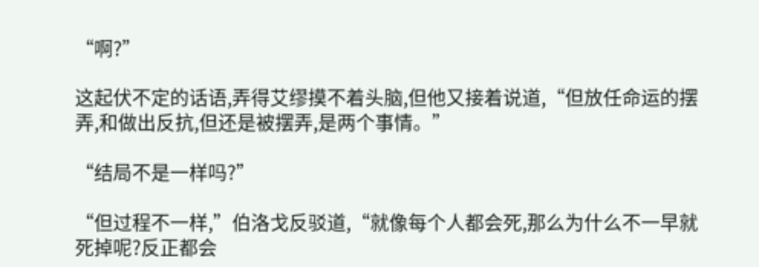“啊?”

这起伏不定的话语,弄得艾缪摸不着头脑,但他又接着说道,“但放任命运的摆弄,和做出反抗,但还是被摆弄,是两个事情。”

“结局不是一样吗?”

“但过程不一样,”伯洛戈反驳道,“就像每个人都会死,那么为什么不一早就死掉呢?反正都会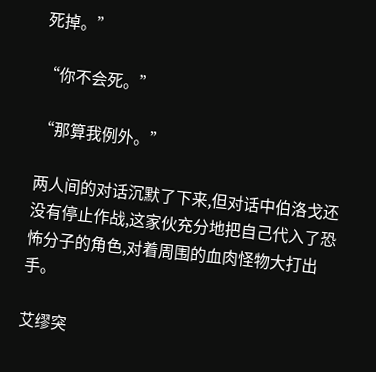死掉。”

“你不会死。”

“那算我例外。”

两人间的对话沉默了下来,但对话中伯洛戈还没有停止作战,这家伙充分地把自己代入了恐怖分子的角色,对着周围的血肉怪物大打出手。

艾缪突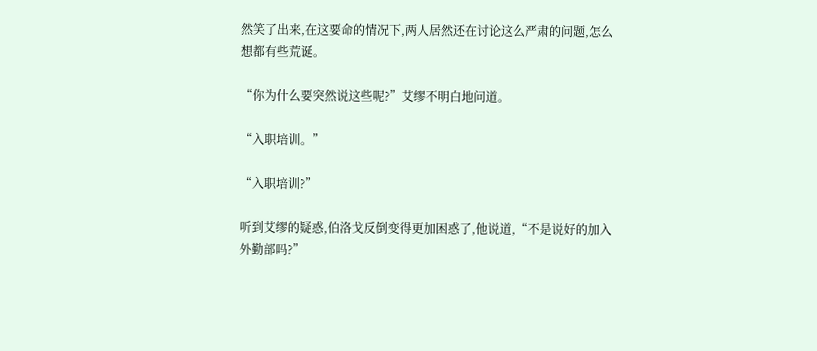然笑了出来,在这要命的情况下,两人居然还在讨论这么严肃的问题,怎么想都有些荒诞。

“你为什么要突然说这些呢?”艾缪不明白地问道。

“入职培训。”

“入职培训?”

听到艾缪的疑惑,伯洛戈反倒变得更加困惑了,他说道,“不是说好的加入外勤部吗?”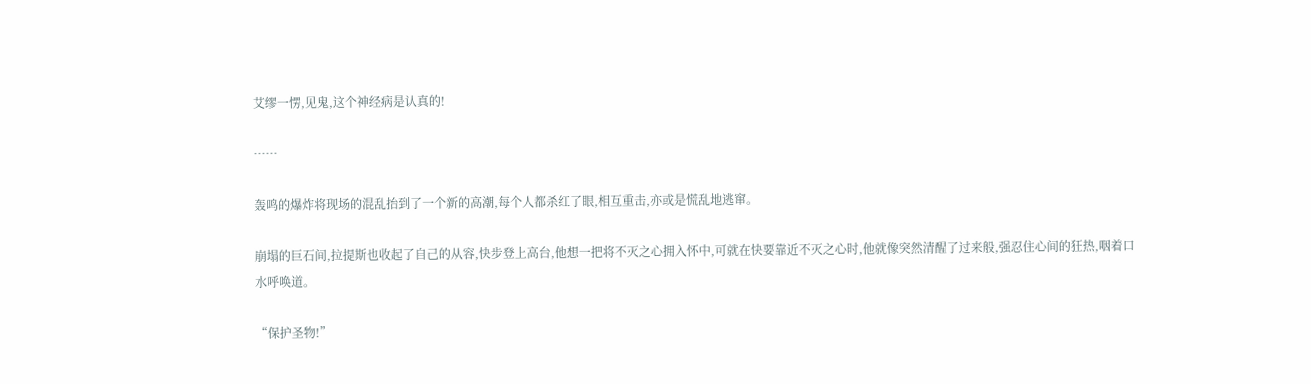艾缪一愣,见鬼,这个神经病是认真的!

……

轰鸣的爆炸将现场的混乱抬到了一个新的高潮,每个人都杀红了眼,相互重击,亦或是慌乱地逃窜。

崩塌的巨石间,拉提斯也收起了自己的从容,快步登上高台,他想一把将不灭之心拥入怀中,可就在快要靠近不灭之心时,他就像突然清醒了过来般,强忍住心间的狂热,咽着口水呼唤道。

“保护圣物!”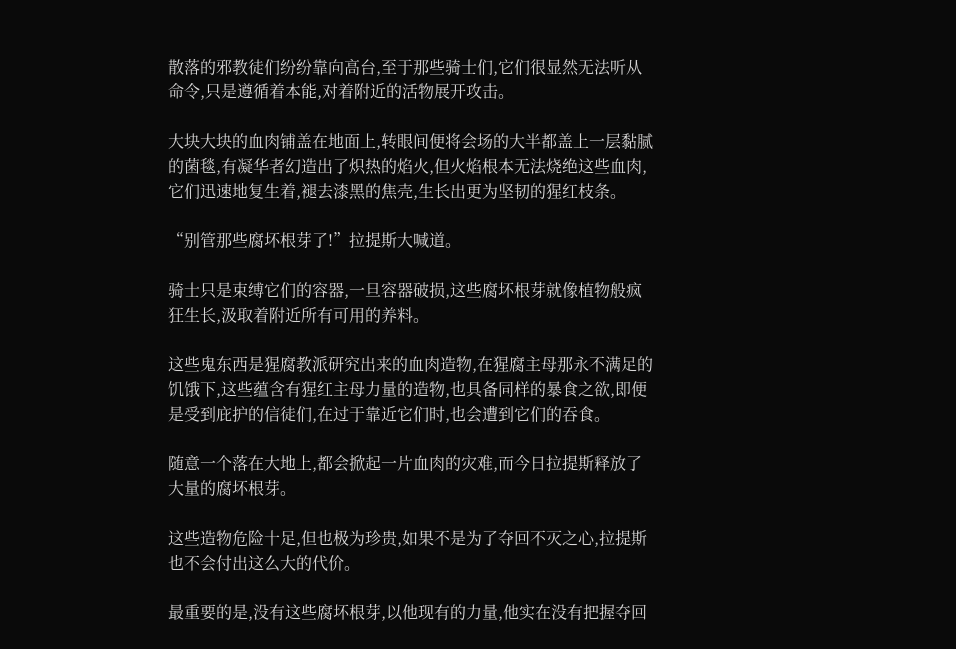散落的邪教徒们纷纷靠向高台,至于那些骑士们,它们很显然无法听从命令,只是遵循着本能,对着附近的活物展开攻击。

大块大块的血肉铺盖在地面上,转眼间便将会场的大半都盖上一层黏腻的菌毯,有凝华者幻造出了炽热的焰火,但火焰根本无法烧绝这些血肉,它们迅速地复生着,褪去漆黑的焦壳,生长出更为坚韧的猩红枝条。

“别管那些腐坏根芽了!”拉提斯大喊道。

骑士只是束缚它们的容器,一旦容器破损,这些腐坏根芽就像植物般疯狂生长,汲取着附近所有可用的养料。

这些鬼东西是猩腐教派研究出来的血肉造物,在猩腐主母那永不满足的饥饿下,这些蕴含有猩红主母力量的造物,也具备同样的暴食之欲,即便是受到庇护的信徒们,在过于靠近它们时,也会遭到它们的吞食。

随意一个落在大地上,都会掀起一片血肉的灾难,而今日拉提斯释放了大量的腐坏根芽。

这些造物危险十足,但也极为珍贵,如果不是为了夺回不灭之心,拉提斯也不会付出这么大的代价。

最重要的是,没有这些腐坏根芽,以他现有的力量,他实在没有把握夺回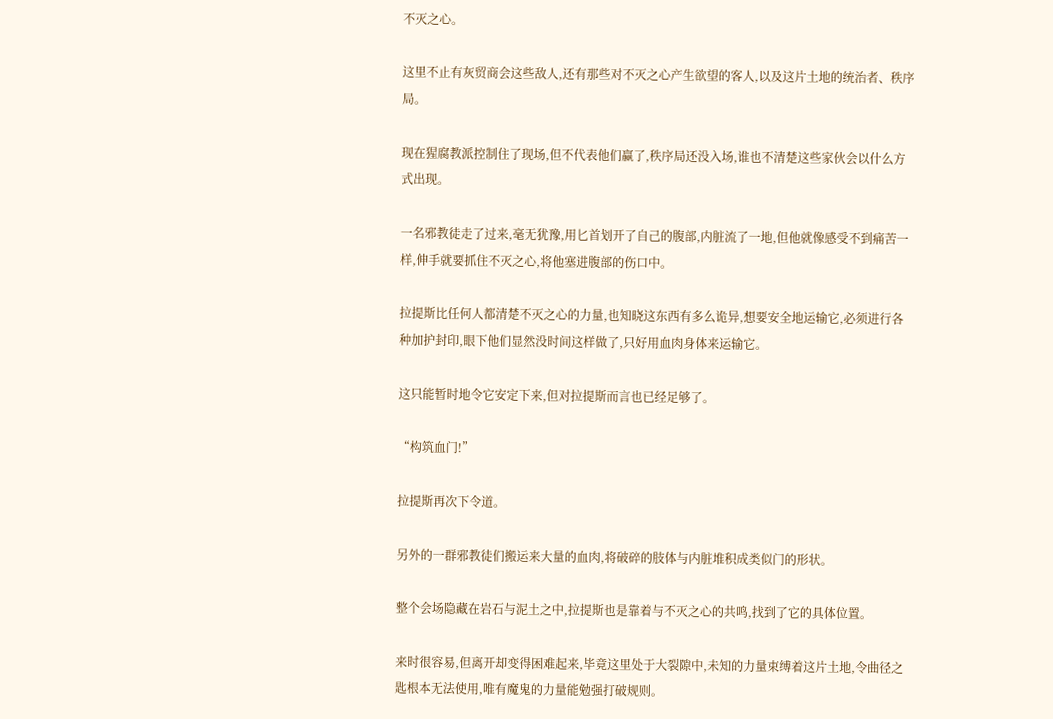不灭之心。

这里不止有灰贸商会这些敌人,还有那些对不灭之心产生欲望的客人,以及这片土地的统治者、秩序局。

现在猩腐教派控制住了现场,但不代表他们赢了,秩序局还没入场,谁也不清楚这些家伙会以什么方式出现。

一名邪教徒走了过来,毫无犹豫,用匕首划开了自己的腹部,内脏流了一地,但他就像感受不到痛苦一样,伸手就要抓住不灭之心,将他塞进腹部的伤口中。

拉提斯比任何人都清楚不灭之心的力量,也知晓这东西有多么诡异,想要安全地运输它,必须进行各种加护封印,眼下他们显然没时间这样做了,只好用血肉身体来运输它。

这只能暂时地令它安定下来,但对拉提斯而言也已经足够了。

“构筑血门!”

拉提斯再次下令道。

另外的一群邪教徒们搬运来大量的血肉,将破碎的肢体与内脏堆积成类似门的形状。

整个会场隐藏在岩石与泥土之中,拉提斯也是靠着与不灭之心的共鸣,找到了它的具体位置。

来时很容易,但离开却变得困难起来,毕竟这里处于大裂隙中,未知的力量束缚着这片土地,令曲径之匙根本无法使用,唯有魔鬼的力量能勉强打破规则。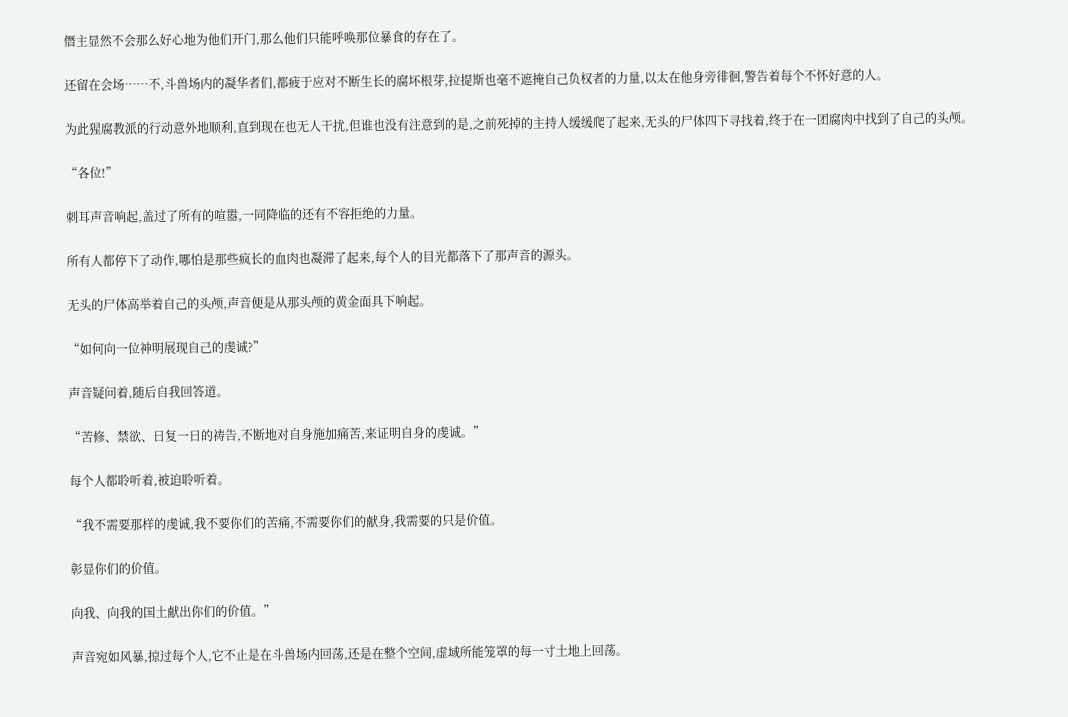僭主显然不会那么好心地为他们开门,那么他们只能呼唤那位暴食的存在了。

还留在会场……不,斗兽场内的凝华者们,都疲于应对不断生长的腐坏根芽,拉提斯也毫不遮掩自己负权者的力量,以太在他身旁徘徊,警告着每个不怀好意的人。

为此猩腐教派的行动意外地顺利,直到现在也无人干扰,但谁也没有注意到的是,之前死掉的主持人缓缓爬了起来,无头的尸体四下寻找着,终于在一团腐肉中找到了自己的头颅。

“各位!”

刺耳声音响起,盖过了所有的喧嚣,一同降临的还有不容拒绝的力量。

所有人都停下了动作,哪怕是那些疯长的血肉也凝滞了起来,每个人的目光都落下了那声音的源头。

无头的尸体高举着自己的头颅,声音便是从那头颅的黄金面具下响起。

“如何向一位神明展现自己的虔诚?”

声音疑问着,随后自我回答道。

“苦修、禁欲、日复一日的祷告,不断地对自身施加痛苦,来证明自身的虔诚。”

每个人都聆听着,被迫聆听着。

“我不需要那样的虔诚,我不要你们的苦痛,不需要你们的献身,我需要的只是价值。

彰显你们的价值。

向我、向我的国土献出你们的价值。”

声音宛如风暴,掠过每个人,它不止是在斗兽场内回荡,还是在整个空间,虚域所能笼罩的每一寸土地上回荡。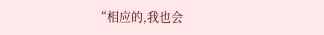“相应的,我也会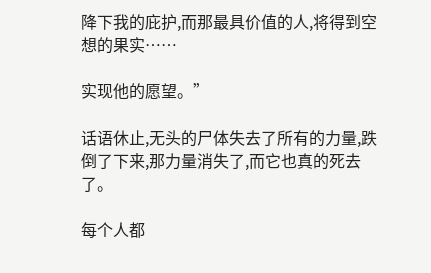降下我的庇护,而那最具价值的人,将得到空想的果实……

实现他的愿望。”

话语休止,无头的尸体失去了所有的力量,跌倒了下来,那力量消失了,而它也真的死去了。

每个人都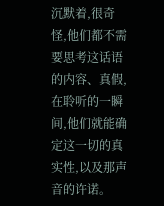沉默着,很奇怪,他们都不需要思考这话语的内容、真假,在聆听的一瞬间,他们就能确定这一切的真实性,以及那声音的许诺。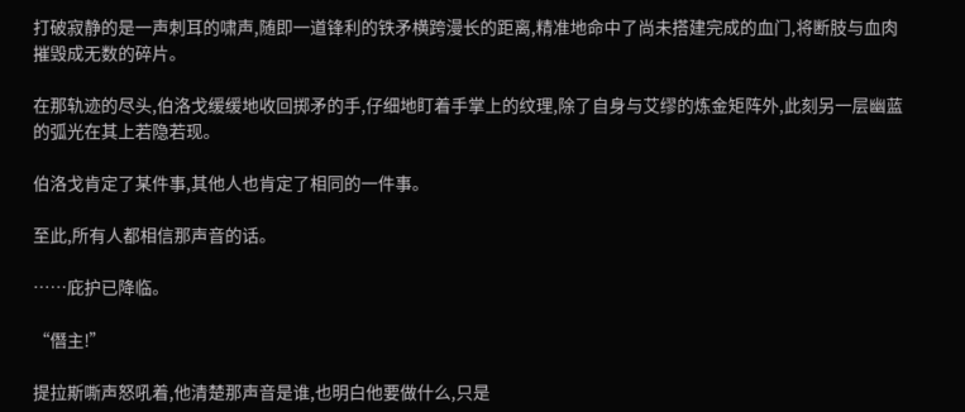打破寂静的是一声刺耳的啸声,随即一道锋利的铁矛横跨漫长的距离,精准地命中了尚未搭建完成的血门,将断肢与血肉摧毁成无数的碎片。

在那轨迹的尽头,伯洛戈缓缓地收回掷矛的手,仔细地盯着手掌上的纹理,除了自身与艾缪的炼金矩阵外,此刻另一层幽蓝的弧光在其上若隐若现。

伯洛戈肯定了某件事,其他人也肯定了相同的一件事。

至此,所有人都相信那声音的话。

……庇护已降临。

“僭主!”

提拉斯嘶声怒吼着,他清楚那声音是谁,也明白他要做什么,只是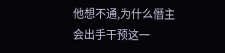他想不通,为什么僭主会出手干预这一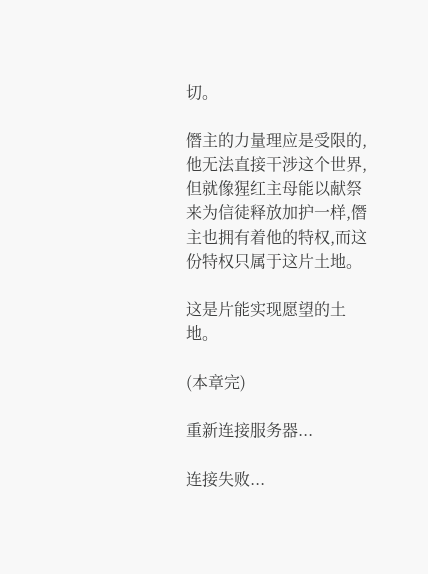切。

僭主的力量理应是受限的,他无法直接干涉这个世界,但就像猩红主母能以献祭来为信徒释放加护一样,僭主也拥有着他的特权,而这份特权只属于这片土地。

这是片能实现愿望的土地。

(本章完)

重新连接服务器...

连接失败...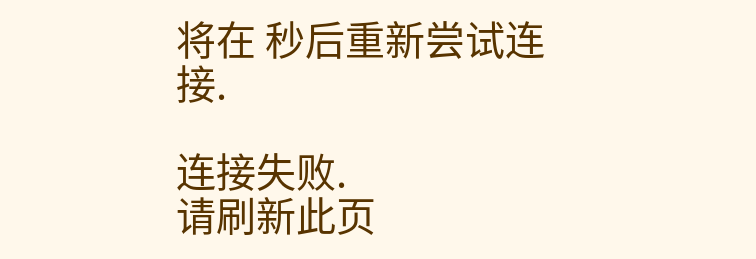将在 秒后重新尝试连接.

连接失败.
请刷新此页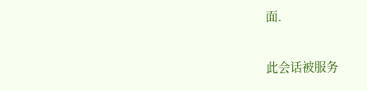面.

此会话被服务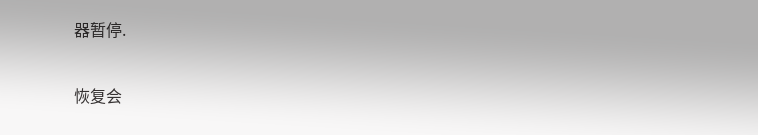器暂停.

恢复会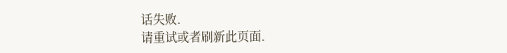话失败.
请重试或者刷新此页面.